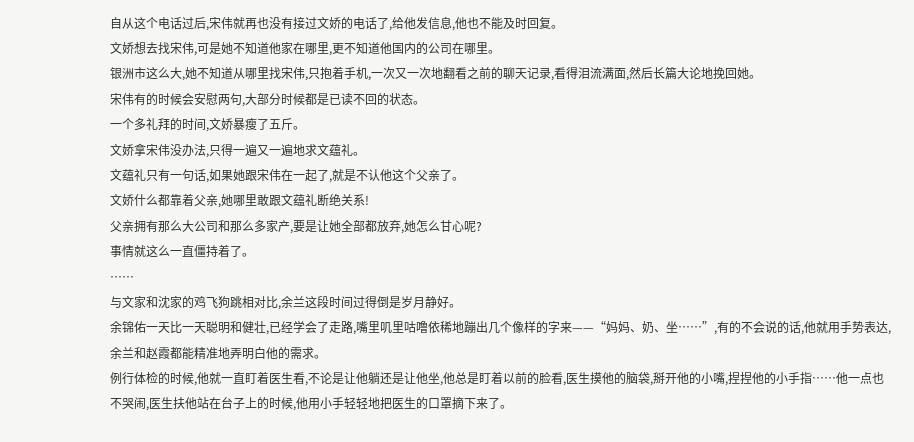自从这个电话过后,宋伟就再也没有接过文娇的电话了,给他发信息,他也不能及时回复。
文娇想去找宋伟,可是她不知道他家在哪里,更不知道他国内的公司在哪里。
银洲市这么大,她不知道从哪里找宋伟,只抱着手机,一次又一次地翻看之前的聊天记录,看得泪流满面,然后长篇大论地挽回她。
宋伟有的时候会安慰两句,大部分时候都是已读不回的状态。
一个多礼拜的时间,文娇暴瘦了五斤。
文娇拿宋伟没办法,只得一遍又一遍地求文蕴礼。
文蕴礼只有一句话,如果她跟宋伟在一起了,就是不认他这个父亲了。
文娇什么都靠着父亲,她哪里敢跟文蕴礼断绝关系!
父亲拥有那么大公司和那么多家产,要是让她全部都放弃,她怎么甘心呢?
事情就这么一直僵持着了。
……
与文家和沈家的鸡飞狗跳相对比,余兰这段时间过得倒是岁月静好。
余锦佑一天比一天聪明和健壮,已经学会了走路,嘴里叽里咕噜依稀地蹦出几个像样的字来——“妈妈、奶、坐……”,有的不会说的话,他就用手势表达,余兰和赵霞都能精准地弄明白他的需求。
例行体检的时候,他就一直盯着医生看,不论是让他躺还是让他坐,他总是盯着以前的脸看,医生摸他的脑袋,掰开他的小嘴,捏捏他的小手指……他一点也不哭闹,医生扶他站在台子上的时候,他用小手轻轻地把医生的口罩摘下来了。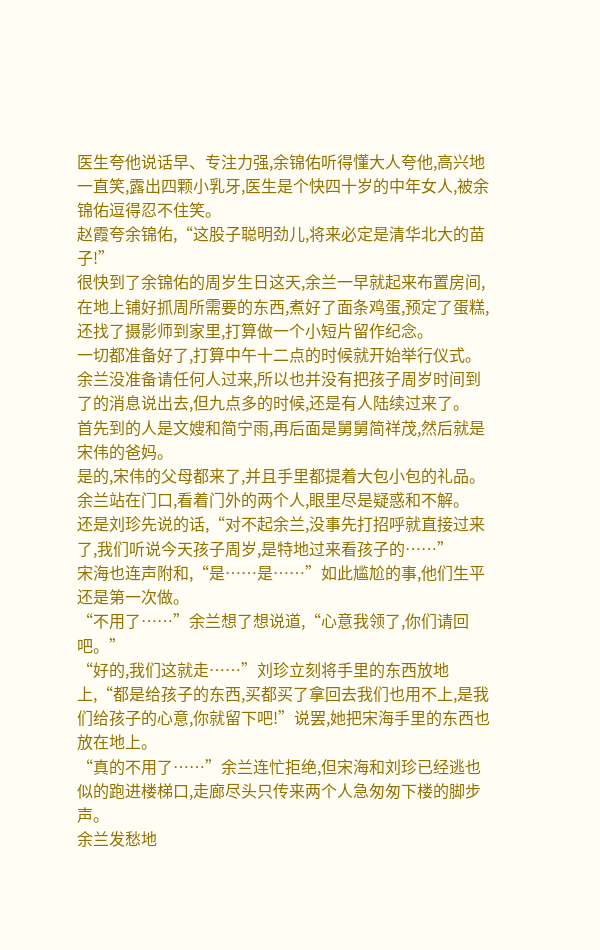医生夸他说话早、专注力强,余锦佑听得懂大人夸他,高兴地一直笑,露出四颗小乳牙,医生是个快四十岁的中年女人,被余锦佑逗得忍不住笑。
赵霞夸余锦佑,“这股子聪明劲儿,将来必定是清华北大的苗子!”
很快到了余锦佑的周岁生日这天,余兰一早就起来布置房间,在地上铺好抓周所需要的东西,煮好了面条鸡蛋,预定了蛋糕,还找了摄影师到家里,打算做一个小短片留作纪念。
一切都准备好了,打算中午十二点的时候就开始举行仪式。
余兰没准备请任何人过来,所以也并没有把孩子周岁时间到了的消息说出去,但九点多的时候,还是有人陆续过来了。
首先到的人是文嫂和简宁雨,再后面是舅舅简祥茂,然后就是宋伟的爸妈。
是的,宋伟的父母都来了,并且手里都提着大包小包的礼品。
余兰站在门口,看着门外的两个人,眼里尽是疑惑和不解。
还是刘珍先说的话,“对不起余兰,没事先打招呼就直接过来了,我们听说今天孩子周岁,是特地过来看孩子的……”
宋海也连声附和,“是……是……”如此尴尬的事,他们生平还是第一次做。
“不用了……”余兰想了想说道,“心意我领了,你们请回吧。”
“好的,我们这就走……”刘珍立刻将手里的东西放地上,“都是给孩子的东西,买都买了拿回去我们也用不上,是我们给孩子的心意,你就留下吧!”说罢,她把宋海手里的东西也放在地上。
“真的不用了……”余兰连忙拒绝,但宋海和刘珍已经逃也似的跑进楼梯口,走廊尽头只传来两个人急匆匆下楼的脚步声。
余兰发愁地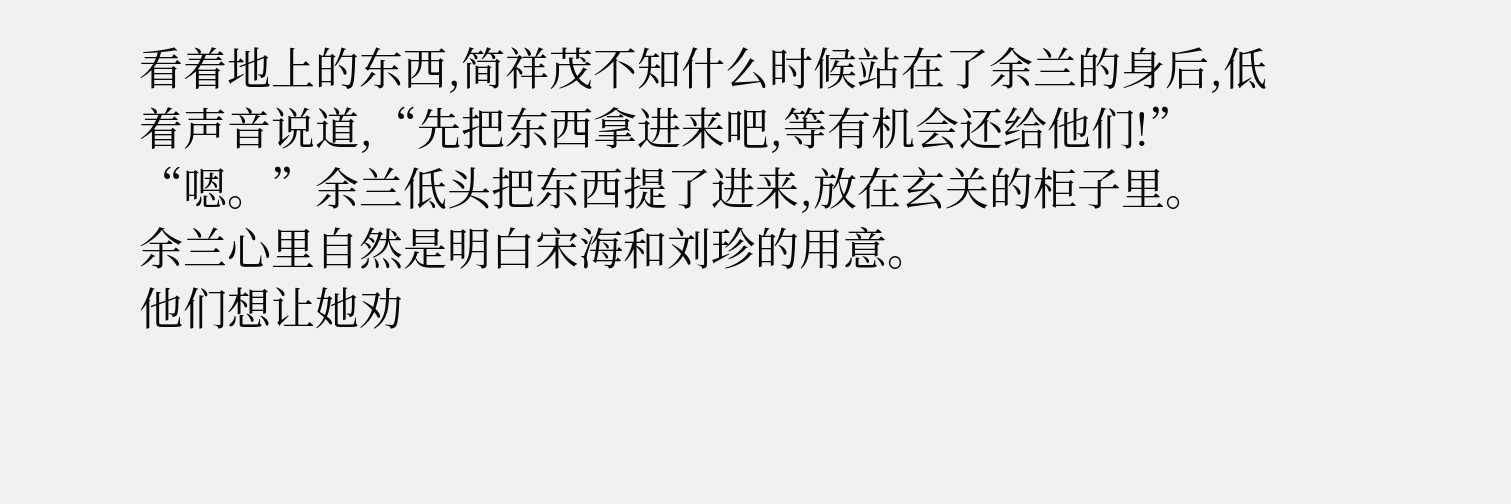看着地上的东西,简祥茂不知什么时候站在了余兰的身后,低着声音说道,“先把东西拿进来吧,等有机会还给他们!”
“嗯。”余兰低头把东西提了进来,放在玄关的柜子里。
余兰心里自然是明白宋海和刘珍的用意。
他们想让她劝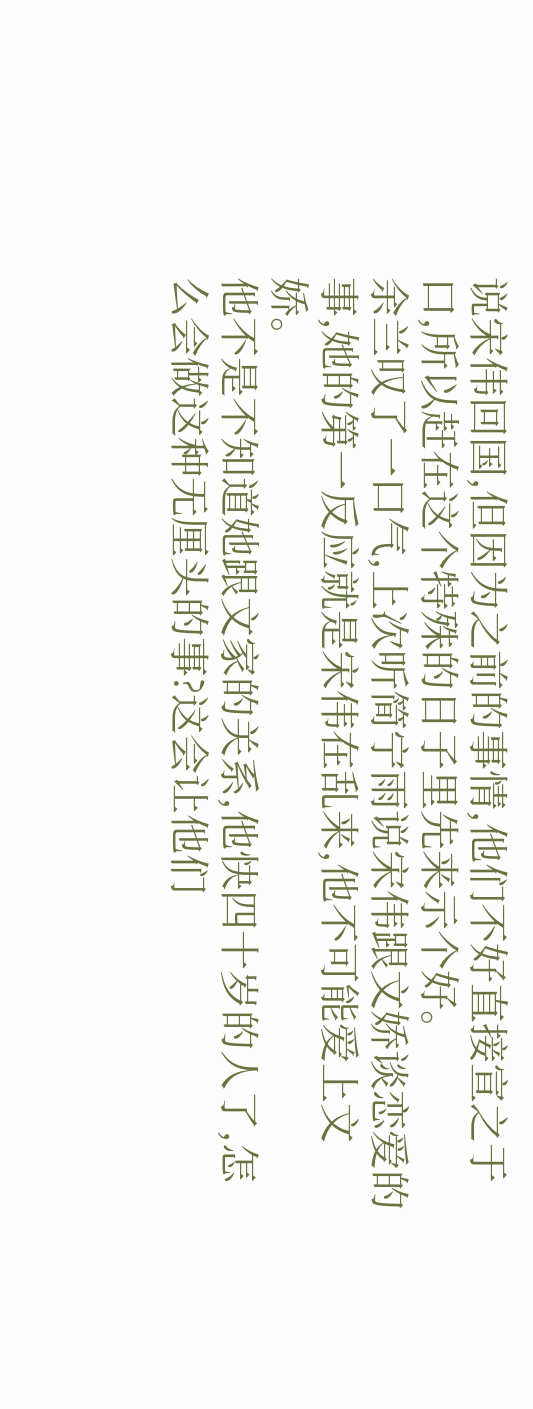说宋伟回国,但因为之前的事情,他们不好直接宣之于口,所以赶在这个特殊的日子里先来示个好。
余兰叹了一口气,上次听简宁雨说宋伟跟文娇谈恋爱的事,她的第一反应就是宋伟在乱来,他不可能爱上文娇。
他不是不知道她跟文家的关系,他快四十岁的人了,怎么会做这种无厘头的事?这会让他们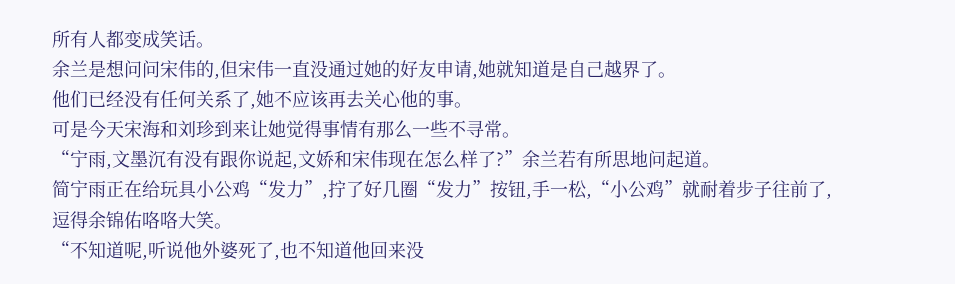所有人都变成笑话。
余兰是想问问宋伟的,但宋伟一直没通过她的好友申请,她就知道是自己越界了。
他们已经没有任何关系了,她不应该再去关心他的事。
可是今天宋海和刘珍到来让她觉得事情有那么一些不寻常。
“宁雨,文墨沉有没有跟你说起,文娇和宋伟现在怎么样了?”余兰若有所思地问起道。
简宁雨正在给玩具小公鸡“发力”,拧了好几圈“发力”按钮,手一松,“小公鸡”就耐着步子往前了,逗得余锦佑咯咯大笑。
“不知道呢,听说他外婆死了,也不知道他回来没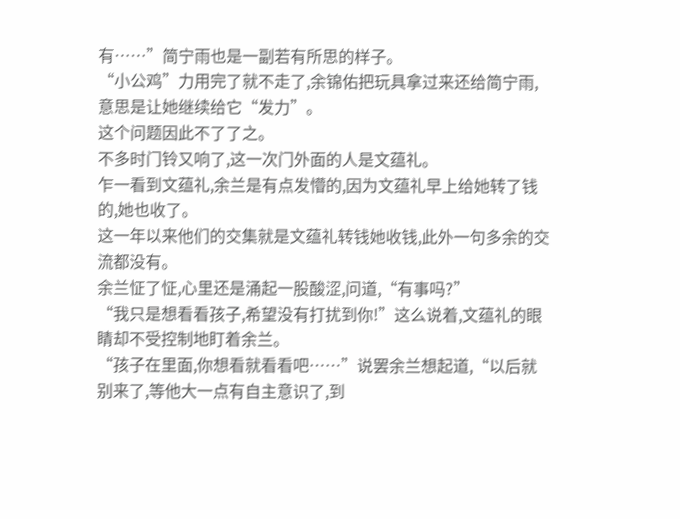有……”简宁雨也是一副若有所思的样子。
“小公鸡”力用完了就不走了,余锦佑把玩具拿过来还给简宁雨,意思是让她继续给它“发力”。
这个问题因此不了了之。
不多时门铃又响了,这一次门外面的人是文蕴礼。
乍一看到文蕴礼,余兰是有点发懵的,因为文蕴礼早上给她转了钱的,她也收了。
这一年以来他们的交集就是文蕴礼转钱她收钱,此外一句多余的交流都没有。
余兰怔了怔,心里还是涌起一股酸涩,问道,“有事吗?”
“我只是想看看孩子,希望没有打扰到你!”这么说着,文蕴礼的眼睛却不受控制地盯着余兰。
“孩子在里面,你想看就看看吧……”说罢余兰想起道,“以后就别来了,等他大一点有自主意识了,到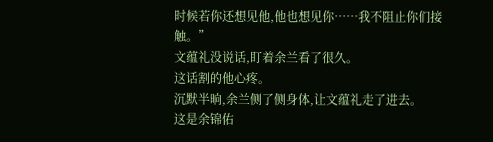时候若你还想见他,他也想见你……我不阻止你们接触。”
文蕴礼没说话,盯着余兰看了很久。
这话割的他心疼。
沉默半晌,余兰侧了侧身体,让文蕴礼走了进去。
这是余锦佑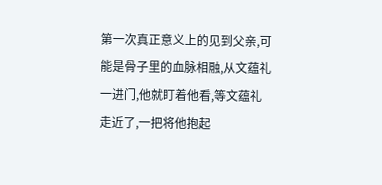第一次真正意义上的见到父亲,可能是骨子里的血脉相融,从文蕴礼一进门,他就盯着他看,等文蕴礼走近了,一把将他抱起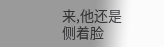来,他还是侧着脸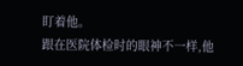盯着他。
跟在医院体检时的眼神不一样,他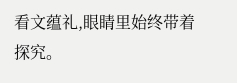看文蕴礼,眼睛里始终带着探究。